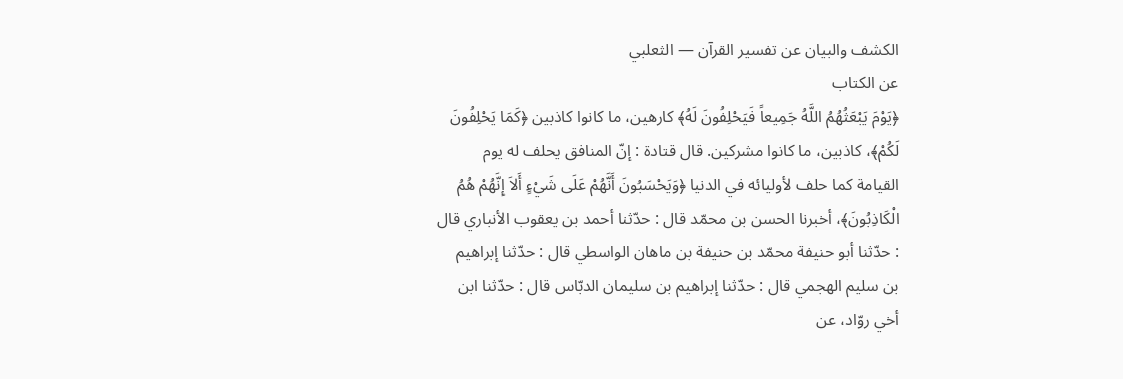الكشف والبيان عن تفسير القرآن — الثعلبي
عن الكتاب
﴿يَوْمَ يَبْعَثُهُمُ اللَّهُ جَمِيعاً فَيَحْلِفُونَ لَهُ﴾ كارهين، ما كانوا كاذبين ﴿كَمَا يَحْلِفُونَ لَكُمْ﴾، كاذبين، ما كانوا مشركين. قال قتادة : إنّ المنافق يحلف له يوم القيامة كما حلف لأوليائه في الدنيا ﴿وَيَحْسَبُونَ أَنَّهُمْ عَلَى شَيْءٍ أَلاَ إِنَّهُمْ هُمُ الْكَاذِبُونَ﴾، أخبرنا الحسن بن محمّد قال : حدّثنا أحمد بن يعقوب الأنباري قال : حدّثنا أبو حنيفة محمّد بن حنيفة بن ماهان الواسطي قال : حدّثنا إبراهيم بن سليم الهجمي قال : حدّثنا إبراهيم بن سليمان الدبّاس قال : حدّثنا ابن أخي روّاد، عن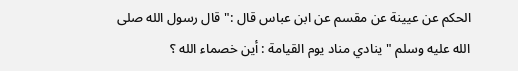الحكم عن عيينة عن مقسم عن ابن عباس قال :" قال رسول الله صلى الله عليه وسلم " ينادي مناد يوم القيامة : أين خصماء الله ؟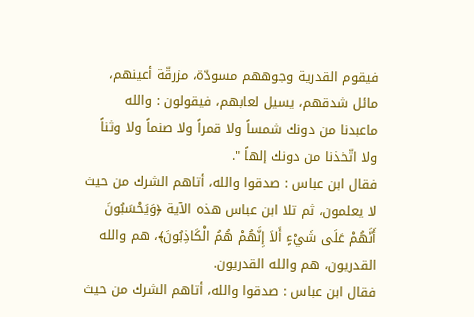فيقوم القدرية وجوههم مسودّة، مزرقّة أعينهم، مائل شدقهم، يسيل لعابهم، فيقولون : والله ماعبدنا من دونك شمساً ولا قمراً ولا صنماً ولا وثناً ولا اتّخذنا من دونك إلهاً ".
فقال ابن عباس : صدقوا والله، أتاهم الشرك من حيث لا يعلمون، ثم تلا ابن عباس هذه الآية ﴿وَيَحْسَبُونَ أَنَّهُمْ عَلَى شَيْءٍ أَلاَ إِنَّهُمْ هُمُ الْكَاذِبُونَ﴾، هم والله القدريون، هم والله القدريون.
فقال ابن عباس : صدقوا والله، أتاهم الشرك من حيث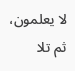لا يعلمون، ثم تلا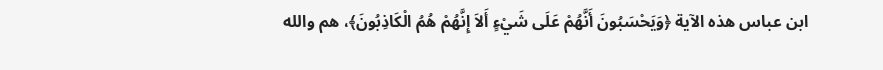ابن عباس هذه الآية ﴿وَيَحْسَبُونَ أَنَّهُمْ عَلَى شَيْءٍ أَلاَ إِنَّهُمْ هُمُ الْكَاذِبُونَ﴾، هم والله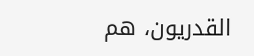القدريون، هم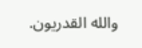والله القدريون.